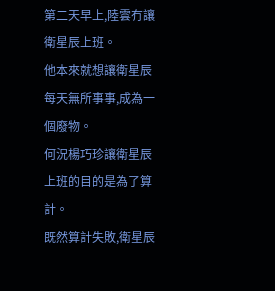第二天早上,陸雲冇讓衛星辰上班。
他本來就想讓衛星辰每天無所事事,成為一個廢物。
何況楊巧珍讓衛星辰上班的目的是為了算計。
既然算計失敗,衛星辰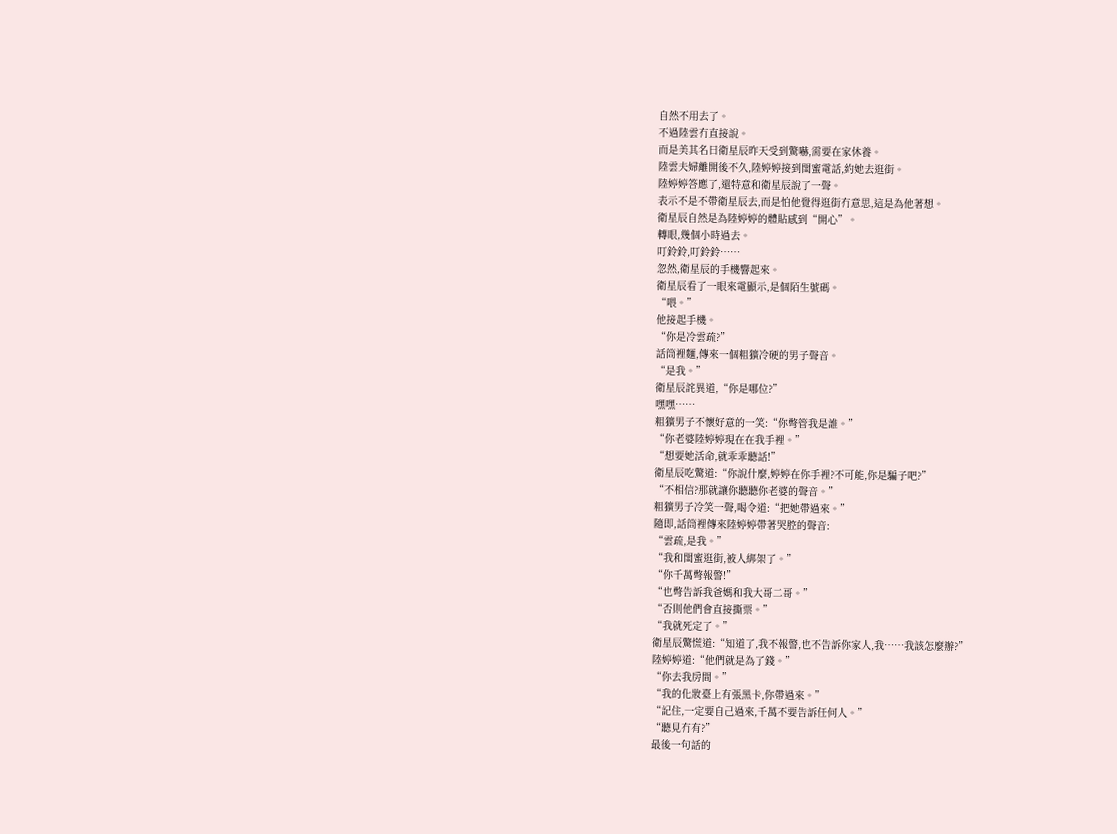自然不用去了。
不過陸雲冇直接說。
而是美其名曰衛星辰昨天受到驚嚇,需要在家休養。
陸雲夫婦離開後不久,陸婷婷接到閨蜜電話,約她去逛街。
陸婷婷答應了,還特意和衛星辰說了一聲。
表示不是不帶衛星辰去,而是怕他覺得逛街冇意思,這是為他著想。
衛星辰自然是為陸婷婷的體貼感到“開心”。
轉眼,幾個小時過去。
叮鈴鈴,叮鈴鈴……
忽然,衛星辰的手機響起來。
衛星辰看了一眼來電顯示,是個陌生號碼。
“喂。”
他接起手機。
“你是冷雲疏?”
話筒裡麵,傳來一個粗獷冷硬的男子聲音。
“是我。”
衛星辰詫異道,“你是哪位?”
嘿嘿……
粗獷男子不懷好意的一笑:“你彆管我是誰。”
“你老婆陸婷婷現在在我手裡。”
“想要她活命,就乖乖聽話!”
衛星辰吃驚道:“你說什麼,婷婷在你手裡?不可能,你是騙子吧?”
“不相信?那就讓你聽聽你老婆的聲音。”
粗獷男子冷笑一聲,喝令道:“把她帶過來。”
隨即,話筒裡傳來陸婷婷帶著哭腔的聲音:
“雲疏,是我。”
“我和閨蜜逛街,被人綁架了。”
“你千萬彆報警!”
“也彆告訴我爸媽和我大哥二哥。”
“否則他們會直接撕票。”
“我就死定了。”
衛星辰驚慌道:“知道了,我不報警,也不告訴你家人,我……我該怎麼辦?”
陸婷婷道:“他們就是為了錢。”
“你去我房間。”
“我的化妝臺上有張黑卡,你帶過來。”
“記住,一定要自己過來,千萬不要告訴任何人。”
“聽見冇有?”
最後一句話的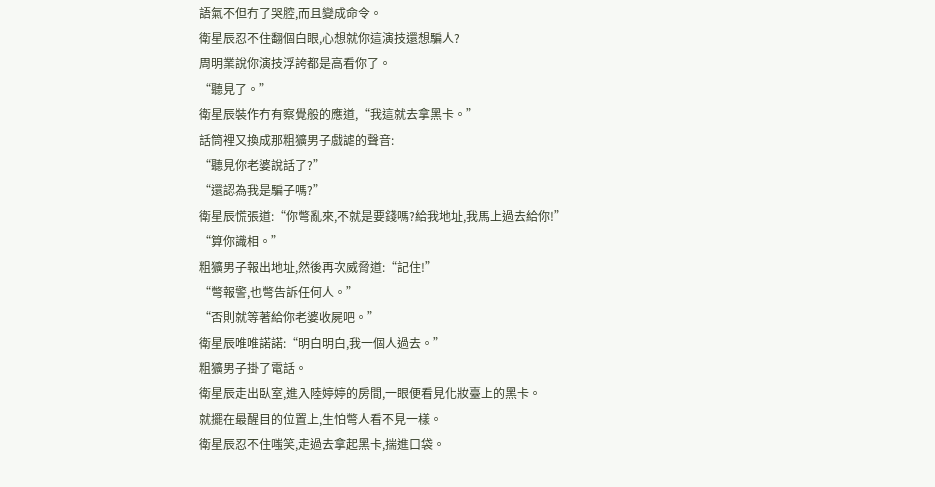語氣不但冇了哭腔,而且變成命令。
衛星辰忍不住翻個白眼,心想就你這演技還想騙人?
周明業說你演技浮誇都是高看你了。
“聽見了。”
衛星辰裝作冇有察覺般的應道,“我這就去拿黑卡。”
話筒裡又換成那粗獷男子戲謔的聲音:
“聽見你老婆說話了?”
“還認為我是騙子嗎?”
衛星辰慌張道:“你彆亂來,不就是要錢嗎?給我地址,我馬上過去給你!”
“算你識相。”
粗獷男子報出地址,然後再次威脅道:“記住!”
“彆報警,也彆告訴任何人。”
“否則就等著給你老婆收屍吧。”
衛星辰唯唯諾諾:“明白明白,我一個人過去。”
粗獷男子掛了電話。
衛星辰走出臥室,進入陸婷婷的房間,一眼便看見化妝臺上的黑卡。
就擺在最醒目的位置上,生怕彆人看不見一樣。
衛星辰忍不住嗤笑,走過去拿起黑卡,揣進口袋。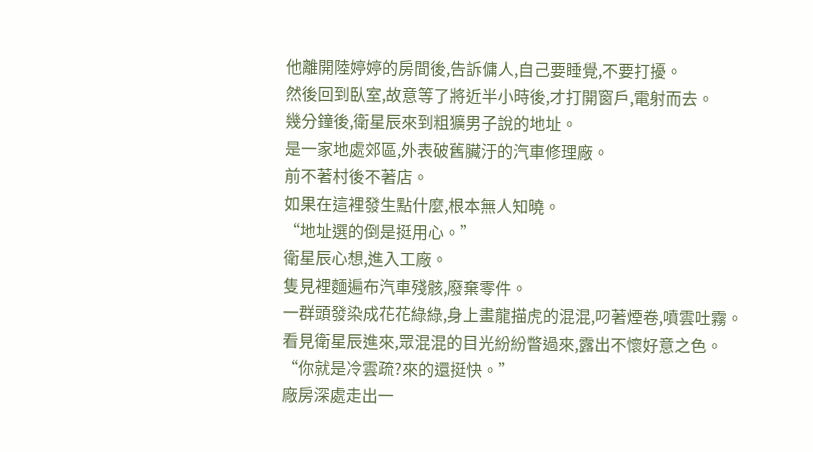他離開陸婷婷的房間後,告訴傭人,自己要睡覺,不要打擾。
然後回到臥室,故意等了將近半小時後,才打開窗戶,電射而去。
幾分鐘後,衛星辰來到粗獷男子說的地址。
是一家地處郊區,外表破舊臟汙的汽車修理廠。
前不著村後不著店。
如果在這裡發生點什麼,根本無人知曉。
“地址選的倒是挺用心。”
衛星辰心想,進入工廠。
隻見裡麵遍布汽車殘骸,廢棄零件。
一群頭發染成花花綠綠,身上畫龍描虎的混混,叼著煙卷,噴雲吐霧。
看見衛星辰進來,眾混混的目光紛紛瞥過來,露出不懷好意之色。
“你就是冷雲疏?來的還挺快。”
廠房深處走出一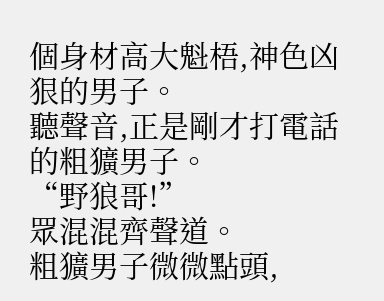個身材高大魁梧,神色凶狠的男子。
聽聲音,正是剛才打電話的粗獷男子。
“野狼哥!”
眾混混齊聲道。
粗獷男子微微點頭,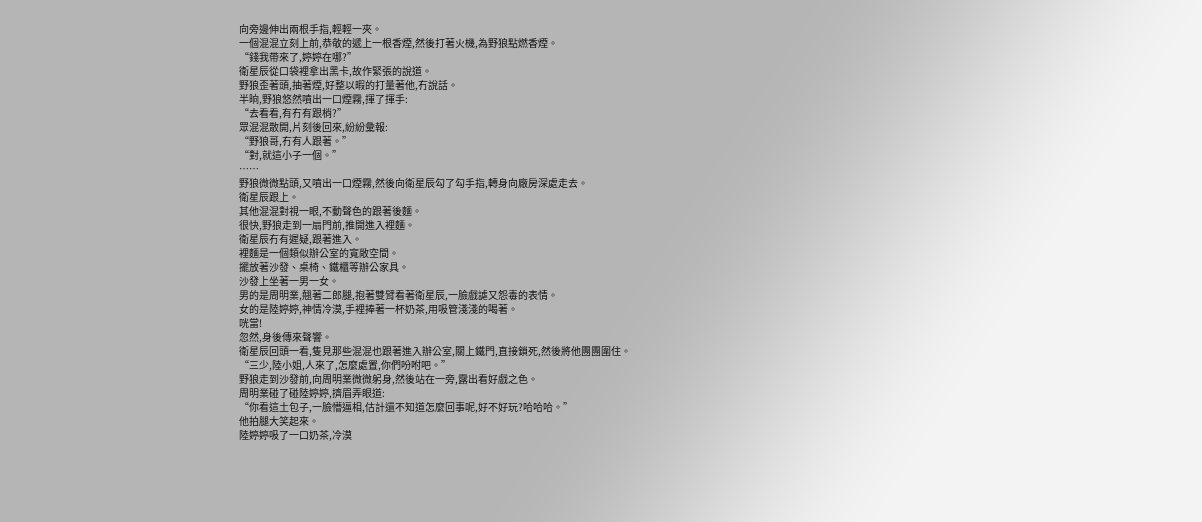向旁邊伸出兩根手指,輕輕一夾。
一個混混立刻上前,恭敬的遞上一根香煙,然後打著火機,為野狼點燃香煙。
“錢我帶來了,婷婷在哪?”
衛星辰從口袋裡拿出黑卡,故作緊張的說道。
野狼歪著頭,抽著煙,好整以暇的打量著他,冇說話。
半晌,野狼悠然噴出一口煙霧,揮了揮手:
“去看看,有冇有跟梢?”
眾混混散開,片刻後回來,紛紛彙報:
“野狼哥,冇有人跟著。”
“對,就這小子一個。”
……
野狼微微點頭,又噴出一口煙霧,然後向衛星辰勾了勾手指,轉身向廠房深處走去。
衛星辰跟上。
其他混混對視一眼,不動聲色的跟著後麵。
很快,野狼走到一扇門前,推開進入裡麵。
衛星辰冇有遲疑,跟著進入。
裡麵是一個類似辦公室的寬敞空間。
擺放著沙發、桌椅、鐵櫃等辦公家具。
沙發上坐著一男一女。
男的是周明業,翹著二郎腿,抱著雙臂看著衛星辰,一臉戲謔又怨毒的表情。
女的是陸婷婷,神情冷漠,手裡捧著一杯奶茶,用吸管淺淺的喝著。
咣當!
忽然,身後傳來聲響。
衛星辰回頭一看,隻見那些混混也跟著進入辦公室,關上鐵門,直接鎖死,然後將他團團圍住。
“三少,陸小姐,人來了,怎麼處置,你們吩咐吧。”
野狼走到沙發前,向周明業微微躬身,然後站在一旁,露出看好戲之色。
周明業碰了碰陸婷婷,擠眉弄眼道:
“你看這土包子,一臉懵逼相,估計還不知道怎麼回事呢,好不好玩?哈哈哈。”
他拍腿大笑起來。
陸婷婷吸了一口奶茶,冷漠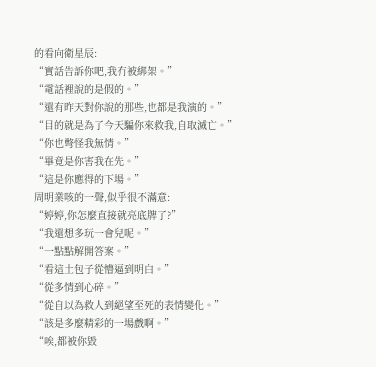的看向衛星辰:
“實話告訴你吧,我冇被綁架。”
“電話裡說的是假的。”
“還有昨天對你說的那些,也都是我演的。”
“目的就是為了今天騙你來救我,自取滅亡。”
“你也彆怪我無情。”
“畢竟是你害我在先。”
“這是你應得的下場。”
周明業咳的一聲,似乎很不滿意:
“婷婷,你怎麼直接就亮底牌了?”
“我還想多玩一會兒呢。”
“一點點解開答案。”
“看這土包子從懵逼到明白。”
“從多情到心碎。”
“從自以為救人到絕望至死的表情變化。”
“該是多麼精彩的一場戲啊。”
“唉,都被你毀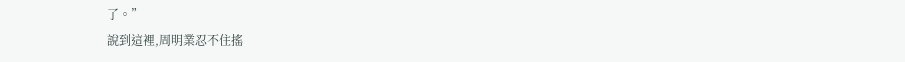了。”
說到這裡,周明業忍不住搖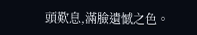頭歎息,滿臉遺憾之色。